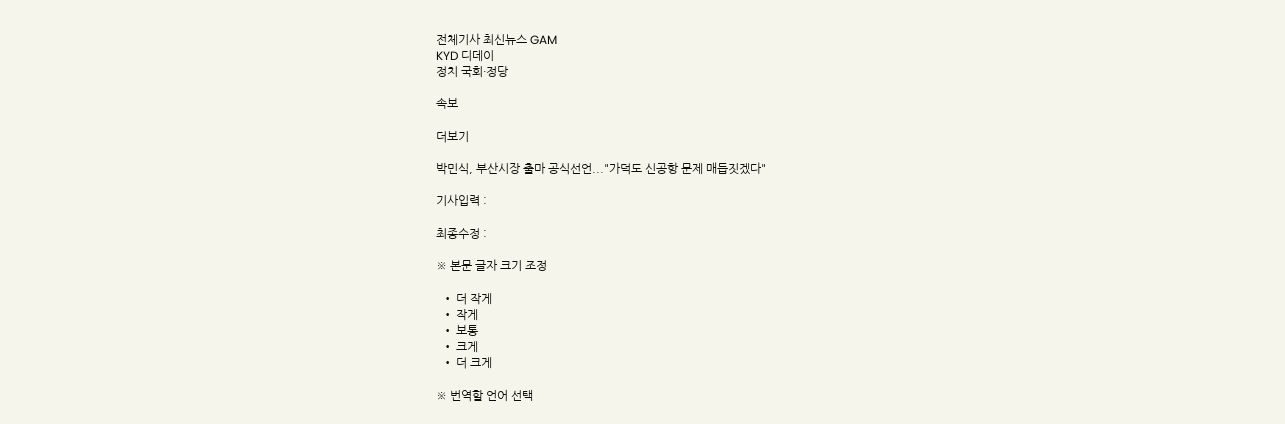전체기사 최신뉴스 GAM
KYD 디데이
정치 국회·정당

속보

더보기

박민식, 부산시장 출마 공식선언..."가덕도 신공항 문제 매듭짓겠다"

기사입력 :

최종수정 :

※ 본문 글자 크기 조정

  • 더 작게
  • 작게
  • 보통
  • 크게
  • 더 크게

※ 번역할 언어 선택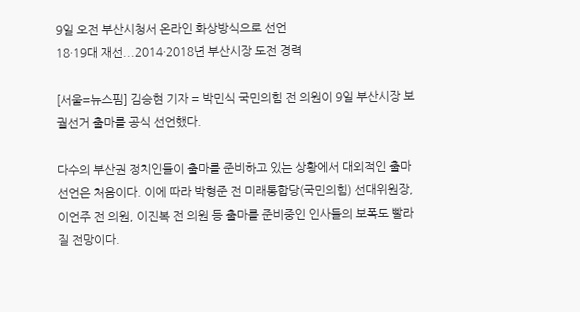9일 오전 부산시청서 온라인 화상방식으로 선언
18·19대 재선...2014·2018년 부산시장 도전 경력

[서울=뉴스핌] 김승현 기자 = 박민식 국민의힘 전 의원이 9일 부산시장 보궐선거 출마를 공식 선언했다.

다수의 부산권 정치인들이 출마를 준비하고 있는 상황에서 대외적인 출마선언은 처음이다. 이에 따라 박형준 전 미래통합당(국민의힘) 선대위원장, 이언주 전 의원, 이진복 전 의원 등 출마를 준비중인 인사들의 보폭도 빨라질 전망이다.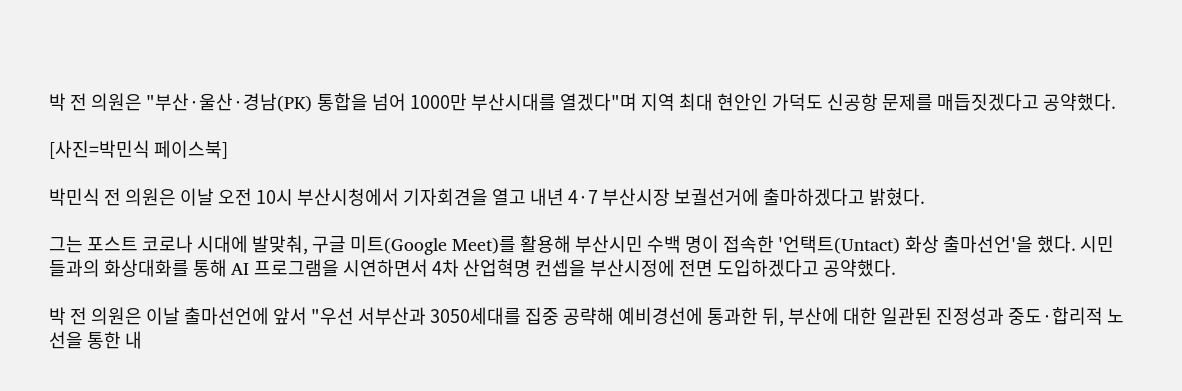박 전 의원은 "부산·울산·경남(PK) 통합을 넘어 1000만 부산시대를 열겠다"며 지역 최대 현안인 가덕도 신공항 문제를 매듭짓겠다고 공약했다.

[사진=박민식 페이스북]

박민식 전 의원은 이날 오전 10시 부산시청에서 기자회견을 열고 내년 4·7 부산시장 보궐선거에 출마하겠다고 밝혔다.

그는 포스트 코로나 시대에 발맞춰, 구글 미트(Google Meet)를 활용해 부산시민 수백 명이 접속한 '언택트(Untact) 화상 출마선언'을 했다. 시민들과의 화상대화를 통해 AI 프로그램을 시연하면서 4차 산업혁명 컨셉을 부산시정에 전면 도입하겠다고 공약했다.

박 전 의원은 이날 출마선언에 앞서 "우선 서부산과 3050세대를 집중 공략해 예비경선에 통과한 뒤, 부산에 대한 일관된 진정성과 중도·합리적 노선을 통한 내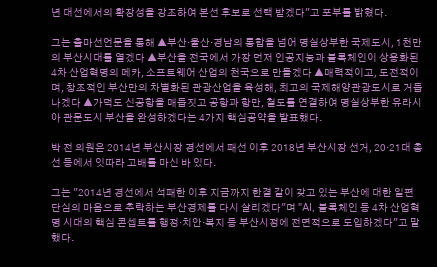년 대선에서의 확장성을 강조하여 본선 후보로 선택 받겠다"고 포부를 밝혔다.

그는 출마선언문을 통해 ▲부산·울산·경남의 통합을 넘어 명실상부한 국제도시, 1천만의 부산시대를 열겠다 ▲부산을 전국에서 가장 먼저 인공지능과 블록체인이 상용화된 4차 산업혁명의 메카, 소프트웨어 산업의 천국으로 만들겠다 ▲매력적이고, 도전적이며, 창조적인 부산만의 차별화된 관광산업을 육성해, 최고의 국제해양관광도시로 거듭나겠다 ▲가덕도 신공항을 매듭짓고 공항과 항만, 철도를 연결하여 명실상부한 유라시아 관문도시 부산을 완성하겠다는 4가지 핵심공약을 발표했다.

박 전 의원은 2014년 부산시장 경선에서 패선 이후 2018년 부산시장 선거, 20·21대 총선 등에서 잇따라 고배를 마신 바 있다.

그는 "2014년 경선에서 석패한 이후 지금까지 한결 같이 갖고 있는 부산에 대한 일편단심의 마음으로 추락하는 부산경제를 다시 살리겠다"며 "AI, 블록체인 등 4차 산업혁명 시대의 핵심 콘셉트를 행정·치안·복지 등 부산시정에 전면적으로 도입하겠다"고 말했다.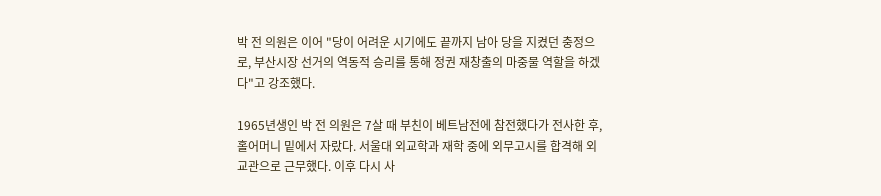박 전 의원은 이어 "당이 어려운 시기에도 끝까지 남아 당을 지켰던 충정으로, 부산시장 선거의 역동적 승리를 통해 정권 재창출의 마중물 역할을 하겠다"고 강조했다.

1965년생인 박 전 의원은 7살 때 부친이 베트남전에 참전했다가 전사한 후, 홀어머니 밑에서 자랐다. 서울대 외교학과 재학 중에 외무고시를 합격해 외교관으로 근무했다. 이후 다시 사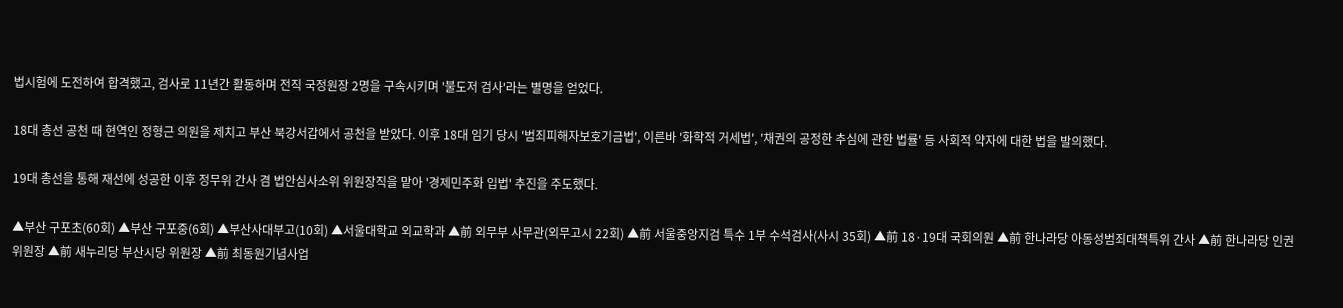법시험에 도전하여 합격했고, 검사로 11년간 활동하며 전직 국정원장 2명을 구속시키며 '불도저 검사'라는 별명을 얻었다.

18대 총선 공천 때 현역인 정형근 의원을 제치고 부산 북강서갑에서 공천을 받았다. 이후 18대 임기 당시 '범죄피해자보호기금법', 이른바 '화학적 거세법', '채권의 공정한 추심에 관한 법률' 등 사회적 약자에 대한 법을 발의했다.

19대 총선을 통해 재선에 성공한 이후 정무위 간사 겸 법안심사소위 위원장직을 맡아 '경제민주화 입법' 추진을 주도했다.

▲부산 구포초(60회) ▲부산 구포중(6회) ▲부산사대부고(10회) ▲서울대학교 외교학과 ▲前 외무부 사무관(외무고시 22회) ▲前 서울중앙지검 특수 1부 수석검사(사시 35회) ▲前 18·19대 국회의원 ▲前 한나라당 아동성범죄대책특위 간사 ▲前 한나라당 인권위원장 ▲前 새누리당 부산시당 위원장 ▲前 최동원기념사업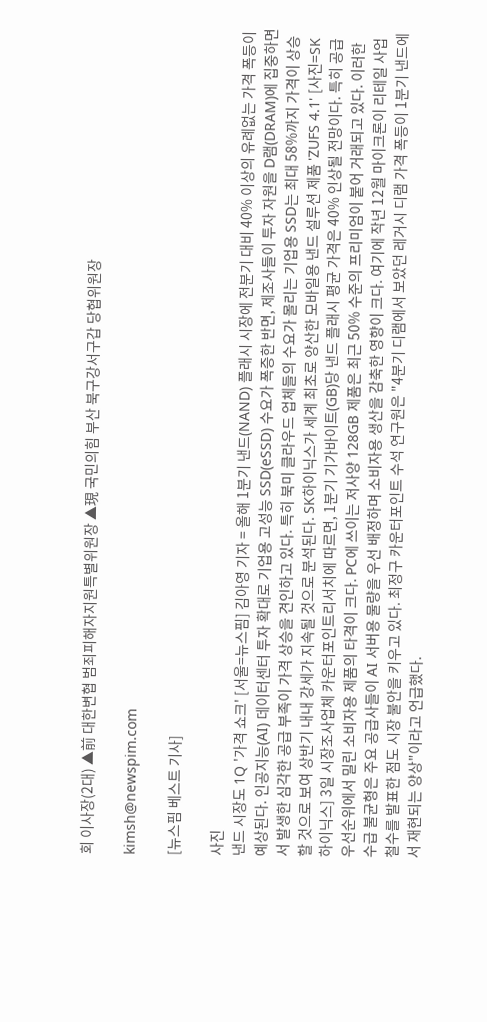회 이사장(2대) ▲前 대한변협 범죄피해자지원특별위원장 ▲現 국민의힘 부산 북구강서구갑 당협위원장

kimsh@newspim.com

[뉴스핌 베스트 기사]

사진
낸드 시장도 1Q '가격 쇼크' [서울=뉴스핌] 김아영 기자 = 올해 1분기 낸드(NAND) 플래시 시장에 전분기 대비 40% 이상의 유례없는 가격 폭등이 예상된다. 인공지능(AI) 데이터센터 투자 확대로 기업용 고성능 SSD(eSSD) 수요가 폭증한 반면, 제조사들이 투자 자원을 D램(DRAM)에 집중하면서 발생한 심각한 공급 부족이 가격 상승을 견인하고 있다. 특히 북미 클라우드 업체들의 수요가 몰리는 기업용 SSD는 최대 58%까지 가격이 상승할 것으로 보여 상반기 내내 강세가 지속될 것으로 분석된다. SK하이닉스가 세계 최초로 양산한 모바일용 낸드 설루션 제품 'ZUFS 4.1' [사진=SK하이닉스] 3일 시장조사업체 카운터포인트리서치에 따르면, 1분기 기가바이트(GB)당 낸드 플래시 평균 가격은 40% 인상될 전망이다. 특히 공급 우선순위에서 밀린 소비자용 제품의 타격이 크다. PC에 쓰이는 저사양 128GB 제품은 최근 50% 수준의 프리미엄이 붙어 거래되고 있다. 이러한 수급 불균형은 주요 공급사들이 AI 서버용 물량을 우선 배정하며 소비자용 생산을 감축한 영향이 크다. 여기에 작년 12월 마이크론이 리테일 사업 철수를 발표한 점도 시장 불안을 키우고 있다. 최정구 카운터포인트 수석 연구원은 "4분기 디램에서 보았던 레거시 디램 가격 폭등이 1분기 낸드에서 재현되는 양상"이라고 언급했다.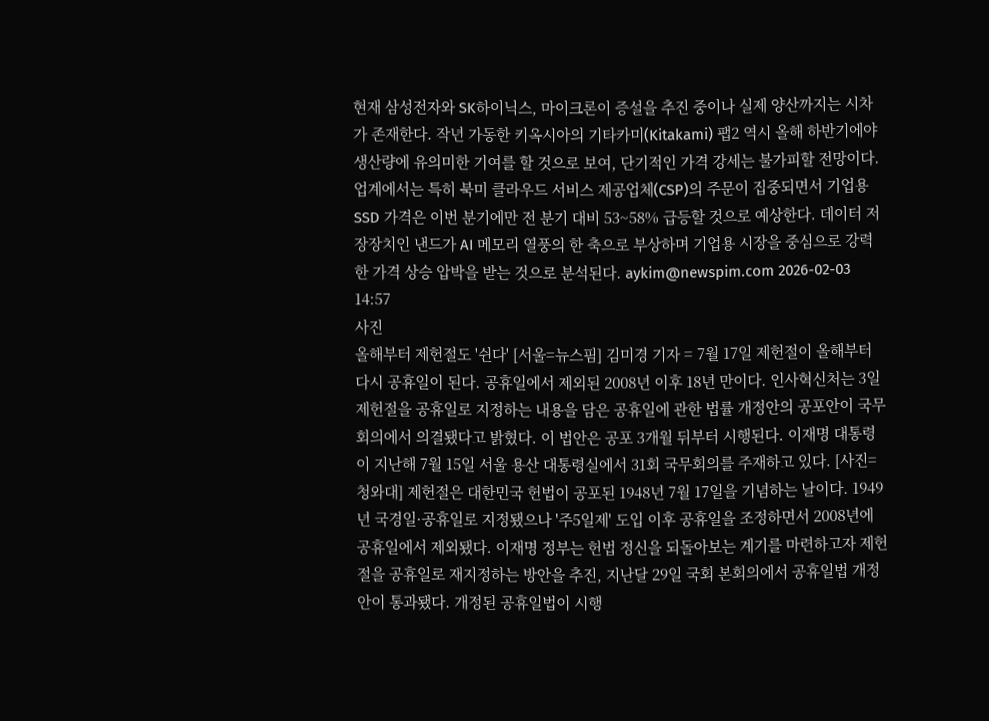현재 삼성전자와 SK하이닉스, 마이크론이 증설을 추진 중이나 실제 양산까지는 시차가 존재한다. 작년 가동한 키옥시아의 기타카미(Kitakami) 팹2 역시 올해 하반기에야 생산량에 유의미한 기여를 할 것으로 보여, 단기적인 가격 강세는 불가피할 전망이다. 업계에서는 특히 북미 클라우드 서비스 제공업체(CSP)의 주문이 집중되면서 기업용 SSD 가격은 이번 분기에만 전 분기 대비 53~58% 급등할 것으로 예상한다. 데이터 저장장치인 낸드가 AI 메모리 열풍의 한 축으로 부상하며 기업용 시장을 중심으로 강력한 가격 상승 압박을 받는 것으로 분석된다. aykim@newspim.com 2026-02-03 14:57
사진
올해부터 제헌절도 '쉰다' [서울=뉴스핌] 김미경 기자 = 7월 17일 제헌절이 올해부터 다시 공휴일이 된다. 공휴일에서 제외된 2008년 이후 18년 만이다. 인사혁신처는 3일 제헌절을 공휴일로 지정하는 내용을 담은 공휴일에 관한 법률 개정안의 공포안이 국무회의에서 의결됐다고 밝혔다. 이 법안은 공포 3개월 뒤부터 시행된다. 이재명 대통령이 지난해 7월 15일 서울 용산 대통령실에서 31회 국무회의를 주재하고 있다. [사진=청와대] 제헌절은 대한민국 헌법이 공포된 1948년 7월 17일을 기념하는 날이다. 1949년 국경일·공휴일로 지정됐으나 '주5일제' 도입 이후 공휴일을 조정하면서 2008년에 공휴일에서 제외됐다. 이재명 정부는 헌법 정신을 되돌아보는 계기를 마련하고자 제헌절을 공휴일로 재지정하는 방안을 추진, 지난달 29일 국회 본회의에서 공휴일법 개정안이 통과됐다. 개정된 공휴일법이 시행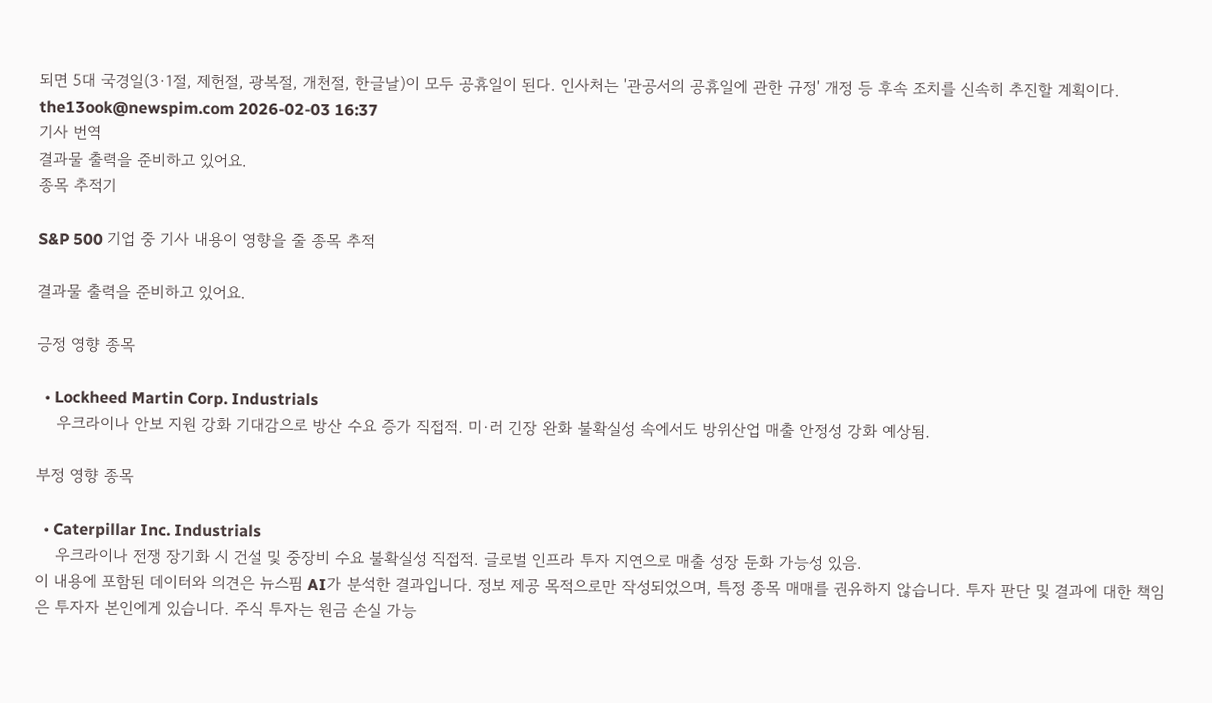되면 5대 국경일(3·1절, 제헌절, 광복절, 개천절, 한글날)이 모두 공휴일이 된다. 인사처는 '관공서의 공휴일에 관한 규정' 개정 등 후속 조치를 신속히 추진할 계획이다. the13ook@newspim.com 2026-02-03 16:37
기사 번역
결과물 출력을 준비하고 있어요.
종목 추적기

S&P 500 기업 중 기사 내용이 영향을 줄 종목 추적

결과물 출력을 준비하고 있어요.

긍정 영향 종목

  • Lockheed Martin Corp. Industrials
    우크라이나 안보 지원 강화 기대감으로 방산 수요 증가 직접적. 미·러 긴장 완화 불확실성 속에서도 방위산업 매출 안정성 강화 예상됨.

부정 영향 종목

  • Caterpillar Inc. Industrials
    우크라이나 전쟁 장기화 시 건설 및 중장비 수요 불확실성 직접적. 글로벌 인프라 투자 지연으로 매출 성장 둔화 가능성 있음.
이 내용에 포함된 데이터와 의견은 뉴스핌 AI가 분석한 결과입니다. 정보 제공 목적으로만 작성되었으며, 특정 종목 매매를 권유하지 않습니다. 투자 판단 및 결과에 대한 책임은 투자자 본인에게 있습니다. 주식 투자는 원금 손실 가능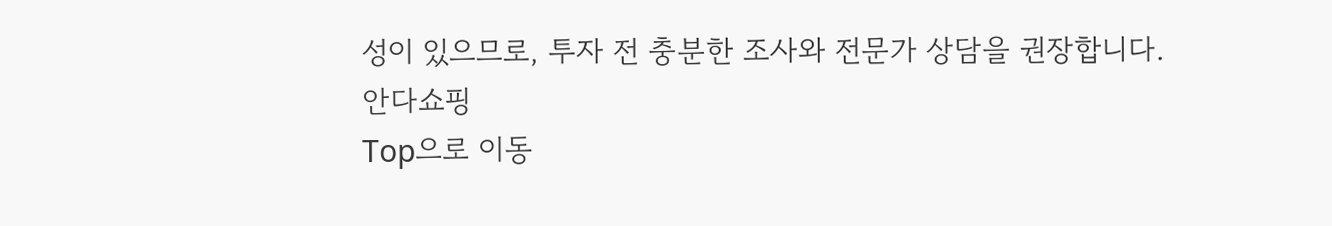성이 있으므로, 투자 전 충분한 조사와 전문가 상담을 권장합니다.
안다쇼핑
Top으로 이동